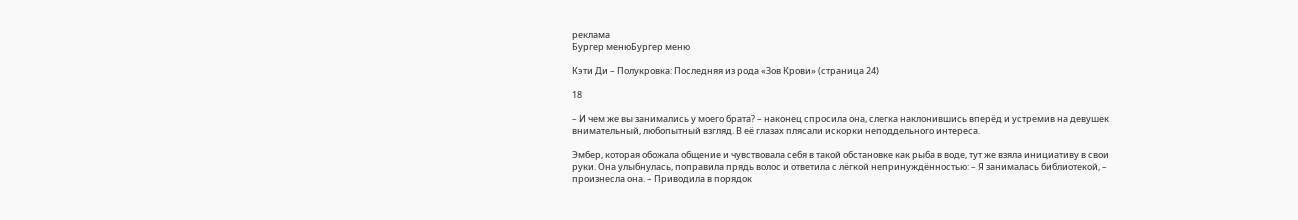реклама
Бургер менюБургер меню

Кэти Ди – Полукровка: Последняя из рода «Зов Крови» (страница 24)

18

– И чем же вы занимались у моего брата? – наконец спросила она, слегка наклонившись вперёд и устремив на девушек внимательный, любопытный взгляд. В её глазах плясали искорки неподдельного интереса.

Эмбер, которая обожала общение и чувствовала себя в такой обстановке как рыба в воде, тут же взяла инициативу в свои руки. Она улыбнулась, поправила прядь волос и ответила с лёгкой непринуждённостью: – Я занималась библиотекой, – произнесла она. – Приводила в порядок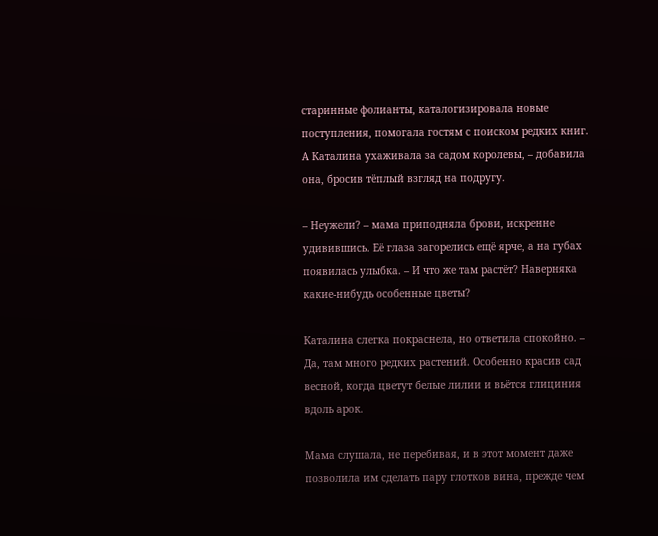старинные фолианты, каталогизировала новые поступления, помогала гостям с поиском редких книг. А Каталина ухаживала за садом королевы, – добавила она, бросив тёплый взгляд на подругу.

– Неужели? – мама приподняла брови, искренне удивившись. Её глаза загорелись ещё ярче, а на губах появилась улыбка. – И что же там растёт? Наверняка какие‑нибудь особенные цветы?

Каталина слегка покраснела, но ответила спокойно. – Да, там много редких растений. Особенно красив сад весной, когда цветут белые лилии и вьётся глициния вдоль арок.

Мама слушала, не перебивая, и в этот момент даже позволила им сделать пару глотков вина, прежде чем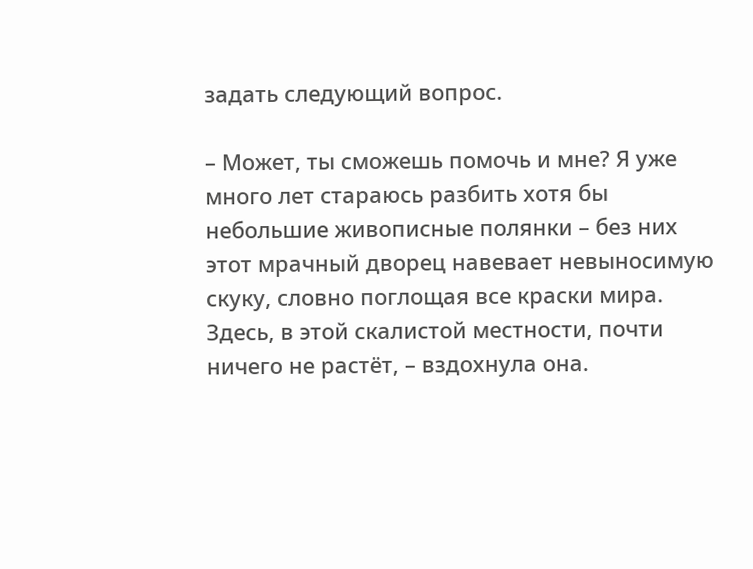задать следующий вопрос.

– Может, ты сможешь помочь и мне? Я уже много лет стараюсь разбить хотя бы небольшие живописные полянки – без них этот мрачный дворец навевает невыносимую скуку, словно поглощая все краски мира. Здесь, в этой скалистой местности, почти ничего не растёт, – вздохнула она.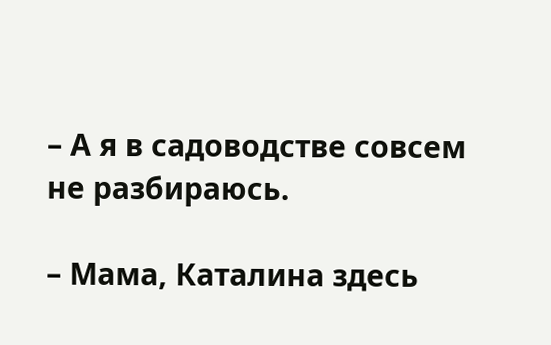– А я в садоводстве совсем не разбираюсь.

– Мама, Каталина здесь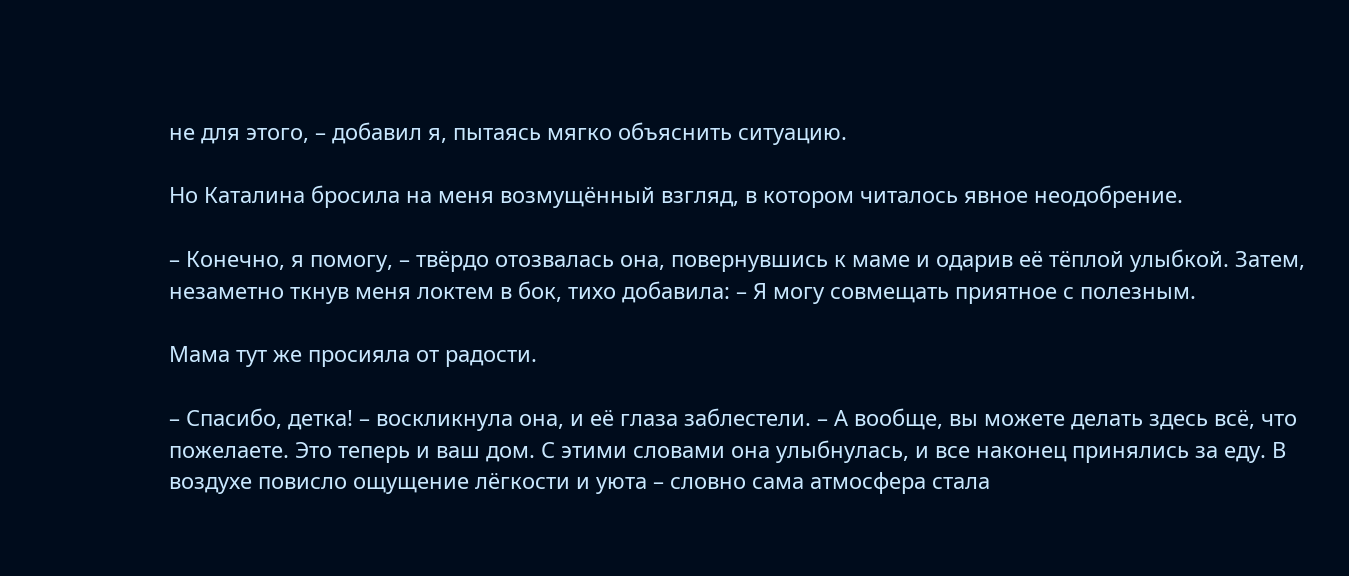не для этого, – добавил я, пытаясь мягко объяснить ситуацию.

Но Каталина бросила на меня возмущённый взгляд, в котором читалось явное неодобрение.

– Конечно, я помогу, – твёрдо отозвалась она, повернувшись к маме и одарив её тёплой улыбкой. Затем, незаметно ткнув меня локтем в бок, тихо добавила: – Я могу совмещать приятное с полезным.

Мама тут же просияла от радости.

– Спасибо, детка! – воскликнула она, и её глаза заблестели. – А вообще, вы можете делать здесь всё, что пожелаете. Это теперь и ваш дом. С этими словами она улыбнулась, и все наконец принялись за еду. В воздухе повисло ощущение лёгкости и уюта – словно сама атмосфера стала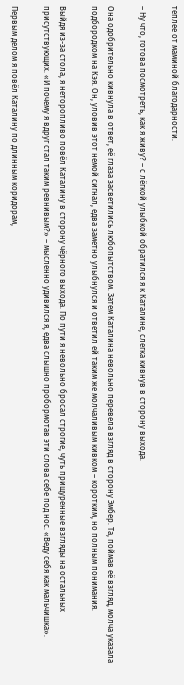теплее от маминой благодарности.

– Ну что, готова посмотреть, как я живу? – с лёгкой улыбкой обратился я к Каталине, слегка кивнув в сторону выхода.

Она одобрительно кивнула в ответ, её глаза засветились любопытством. Затем Каталина невольно перевела взгляд в сторону Эмбер. Та, поймав её взгляд, молча указала подбородком на Кэя. Он, уловив этот немой сигнал, едва заметно улыбнулся и ответил ей таким же молчаливым кивком – коротким, но полным понимания.

Выйдя из-за стола, я неторопливо повёл Каталину в сторону чёрного выхода. По пути я невольно бросал строгие, чуть прищуренные взгляды на остальных присутствующих. «И почему я вдруг стал таким ревнивым?» – мысленно удивился я, едва слышно пробормотав эти слова себе под нос. «Веду себя как мальчишка».

Первым делом я повёл Каталину по длинным коридорам,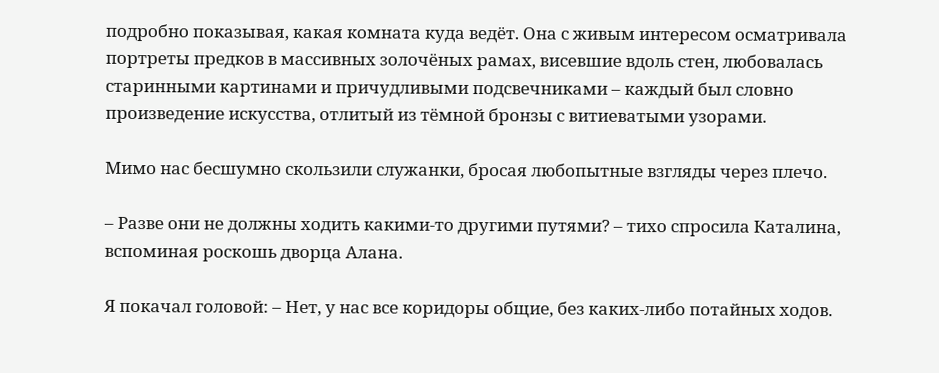подробно показывая, какая комната куда ведёт. Она с живым интересом осматривала портреты предков в массивных золочёных рамах, висевшие вдоль стен, любовалась старинными картинами и причудливыми подсвечниками – каждый был словно произведение искусства, отлитый из тёмной бронзы с витиеватыми узорами.

Мимо нас бесшумно скользили служанки, бросая любопытные взгляды через плечо.

– Разве они не должны ходить какими-то другими путями? – тихо спросила Каталина, вспоминая роскошь дворца Алана.

Я покачал головой: – Нет, у нас все коридоры общие, без каких‑либо потайных ходов.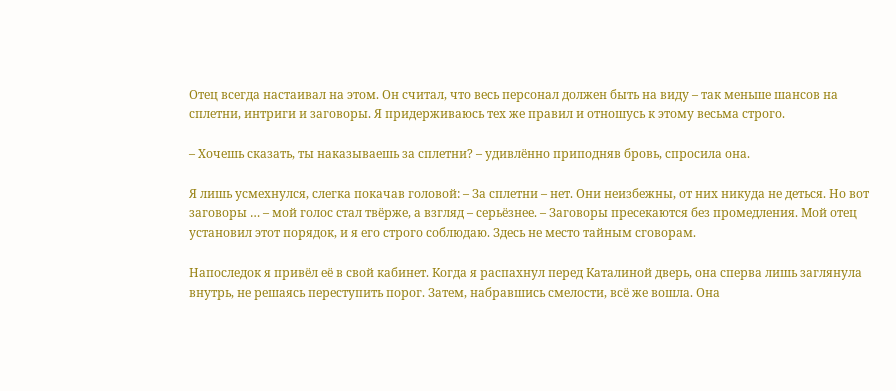Отец всегда настаивал на этом. Он считал, что весь персонал должен быть на виду – так меньше шансов на сплетни, интриги и заговоры. Я придерживаюсь тех же правил и отношусь к этому весьма строго.

– Хочешь сказать, ты наказываешь за сплетни? – удивлённо приподняв бровь, спросила она.

Я лишь усмехнулся, слегка покачав головой: – За сплетни – нет. Они неизбежны, от них никуда не деться. Но вот заговоры … – мой голос стал твёрже, а взгляд – серьёзнее. – Заговоры пресекаются без промедления. Мой отец установил этот порядок, и я его строго соблюдаю. Здесь не место тайным сговорам.

Напоследок я привёл её в свой кабинет. Когда я распахнул перед Каталиной дверь, она сперва лишь заглянула внутрь, не решаясь переступить порог. Затем, набравшись смелости, всё же вошла. Она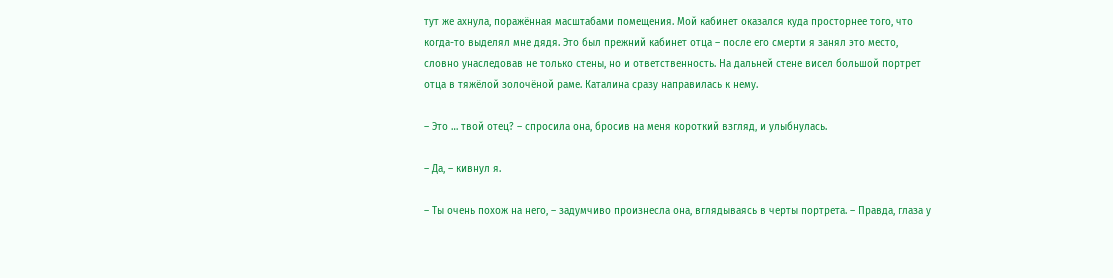тут же ахнула, поражённая масштабами помещения. Мой кабинет оказался куда просторнее того, что когда-то выделял мне дядя. Это был прежний кабинет отца – после его смерти я занял это место, словно унаследовав не только стены, но и ответственность. На дальней стене висел большой портрет отца в тяжёлой золочёной раме. Каталина сразу направилась к нему.

– Это … твой отец? – спросила она, бросив на меня короткий взгляд, и улыбнулась.

– Да, – кивнул я.

– Ты очень похож на него, – задумчиво произнесла она, вглядываясь в черты портрета. – Правда, глаза у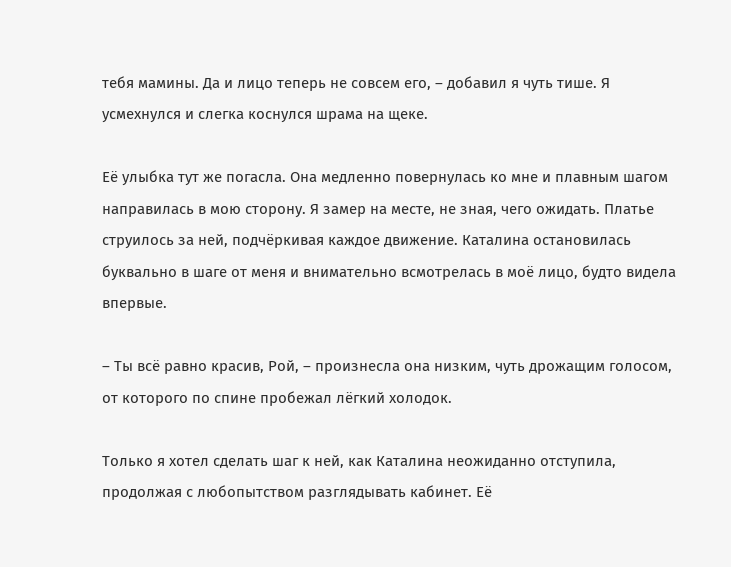тебя мамины. Да и лицо теперь не совсем его, – добавил я чуть тише. Я усмехнулся и слегка коснулся шрама на щеке.

Её улыбка тут же погасла. Она медленно повернулась ко мне и плавным шагом направилась в мою сторону. Я замер на месте, не зная, чего ожидать. Платье струилось за ней, подчёркивая каждое движение. Каталина остановилась буквально в шаге от меня и внимательно всмотрелась в моё лицо, будто видела впервые.

– Ты всё равно красив, Рой, – произнесла она низким, чуть дрожащим голосом, от которого по спине пробежал лёгкий холодок.

Только я хотел сделать шаг к ней, как Каталина неожиданно отступила, продолжая с любопытством разглядывать кабинет. Её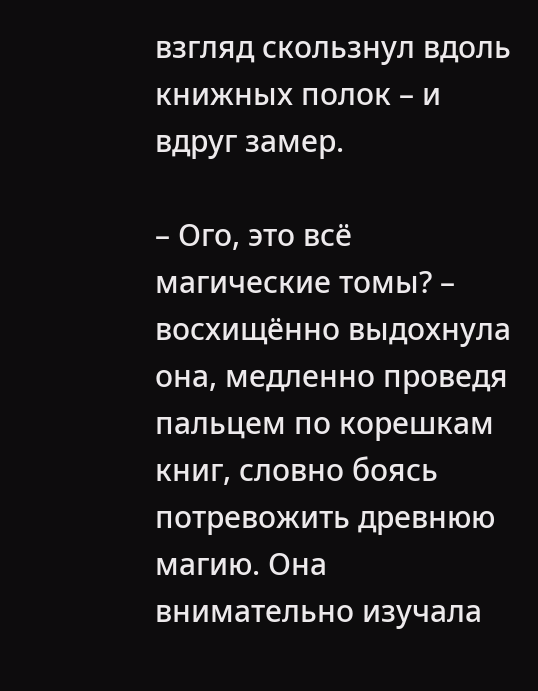взгляд скользнул вдоль книжных полок – и вдруг замер.

– Ого, это всё магические томы? – восхищённо выдохнула она, медленно проведя пальцем по корешкам книг, словно боясь потревожить древнюю магию. Она внимательно изучала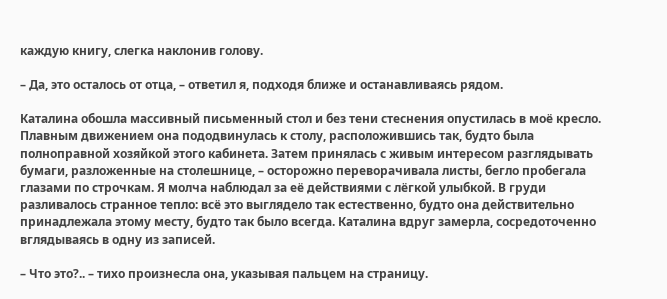каждую книгу, слегка наклонив голову.

– Да, это осталось от отца, – ответил я, подходя ближе и останавливаясь рядом.

Каталина обошла массивный письменный стол и без тени стеснения опустилась в моё кресло. Плавным движением она пододвинулась к столу, расположившись так, будто была полноправной хозяйкой этого кабинета. Затем принялась с живым интересом разглядывать бумаги, разложенные на столешнице, – осторожно переворачивала листы, бегло пробегала глазами по строчкам. Я молча наблюдал за её действиями с лёгкой улыбкой. В груди разливалось странное тепло: всё это выглядело так естественно, будто она действительно принадлежала этому месту, будто так было всегда. Каталина вдруг замерла, сосредоточенно вглядываясь в одну из записей.

– Что это?.. – тихо произнесла она, указывая пальцем на страницу.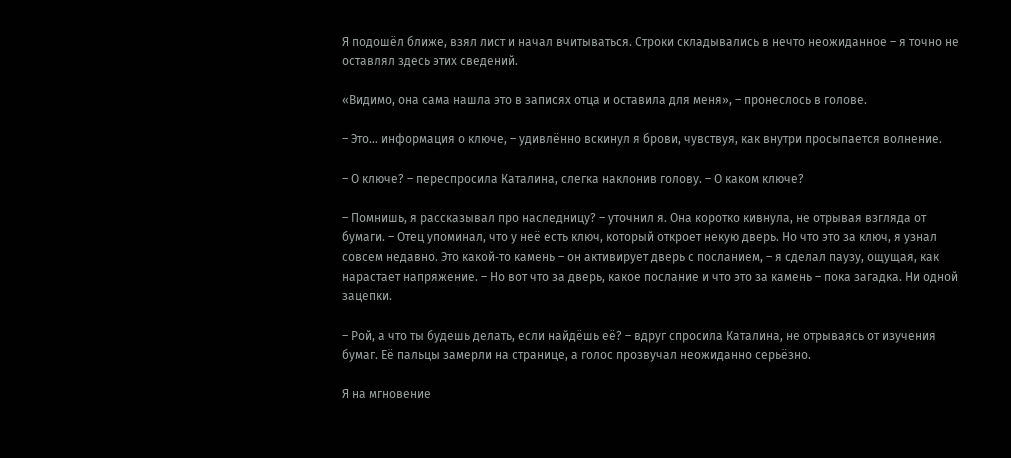Я подошёл ближе, взял лист и начал вчитываться. Строки складывались в нечто неожиданное – я точно не оставлял здесь этих сведений.

«Видимо, она сама нашла это в записях отца и оставила для меня», – пронеслось в голове.

– Это… информация о ключе, – удивлённо вскинул я брови, чувствуя, как внутри просыпается волнение.

– О ключе? – переспросила Каталина, слегка наклонив голову. – О каком ключе?

– Помнишь, я рассказывал про наследницу? – уточнил я. Она коротко кивнула, не отрывая взгляда от бумаги. – Отец упоминал, что у неё есть ключ, который откроет некую дверь. Но что это за ключ, я узнал совсем недавно. Это какой‑то камень – он активирует дверь с посланием, – я сделал паузу, ощущая, как нарастает напряжение. – Но вот что за дверь, какое послание и что это за камень – пока загадка. Ни одной зацепки.

– Рой, а что ты будешь делать, если найдёшь её? – вдруг спросила Каталина, не отрываясь от изучения бумаг. Её пальцы замерли на странице, а голос прозвучал неожиданно серьёзно.

Я на мгновение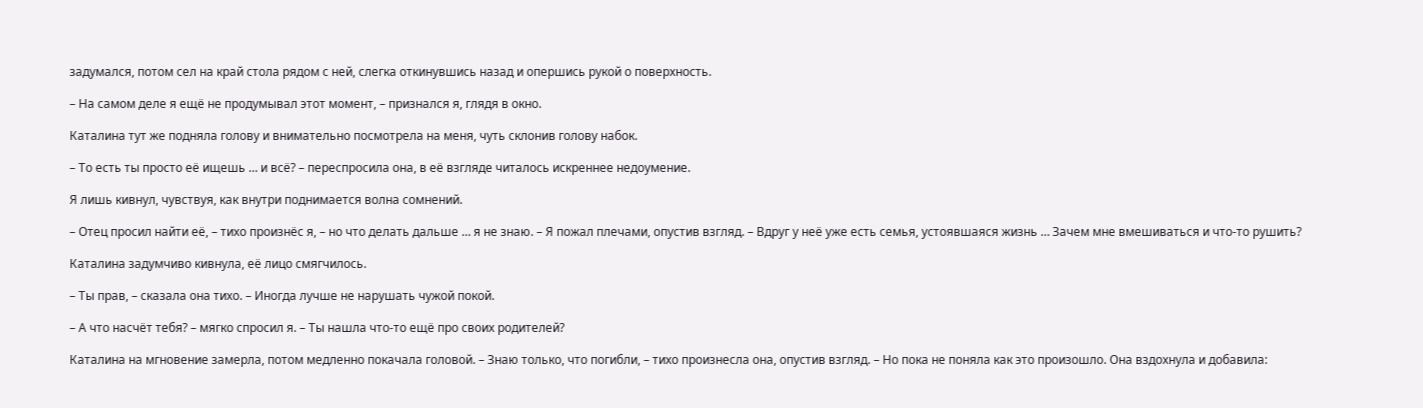задумался, потом сел на край стола рядом с ней, слегка откинувшись назад и опершись рукой о поверхность.

– На самом деле я ещё не продумывал этот момент, – признался я, глядя в окно.

Каталина тут же подняла голову и внимательно посмотрела на меня, чуть склонив голову набок.

– То есть ты просто её ищешь … и всё? – переспросила она, в её взгляде читалось искреннее недоумение.

Я лишь кивнул, чувствуя, как внутри поднимается волна сомнений.

– Отец просил найти её, – тихо произнёс я, – но что делать дальше … я не знаю. – Я пожал плечами, опустив взгляд. – Вдруг у неё уже есть семья, устоявшаяся жизнь … Зачем мне вмешиваться и что-то рушить?

Каталина задумчиво кивнула, её лицо смягчилось.

– Ты прав, – сказала она тихо. – Иногда лучше не нарушать чужой покой.

– А что насчёт тебя? – мягко спросил я. – Ты нашла что-то ещё про своих родителей?

Каталина на мгновение замерла, потом медленно покачала головой. – Знаю только, что погибли, – тихо произнесла она, опустив взгляд. – Но пока не поняла как это произошло. Она вздохнула и добавила: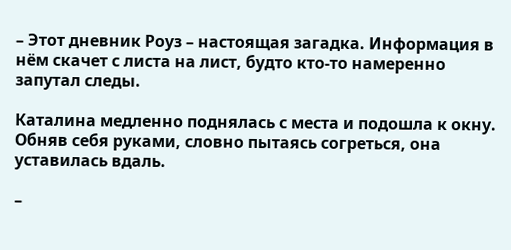– Этот дневник Роуз – настоящая загадка. Информация в нём скачет с листа на лист, будто кто-то намеренно запутал следы.

Каталина медленно поднялась с места и подошла к окну. Обняв себя руками, словно пытаясь согреться, она уставилась вдаль.

–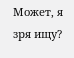Может, я зря ищу?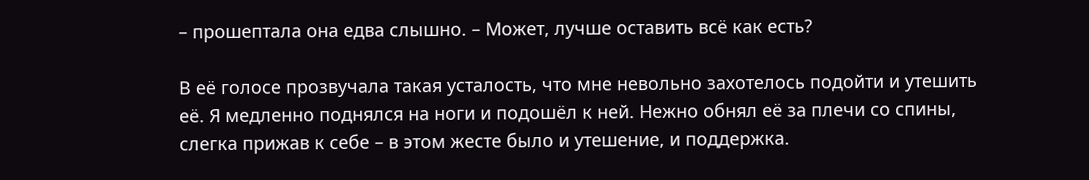– прошептала она едва слышно. – Может, лучше оставить всё как есть?

В её голосе прозвучала такая усталость, что мне невольно захотелось подойти и утешить её. Я медленно поднялся на ноги и подошёл к ней. Нежно обнял её за плечи со спины, слегка прижав к себе – в этом жесте было и утешение, и поддержка.